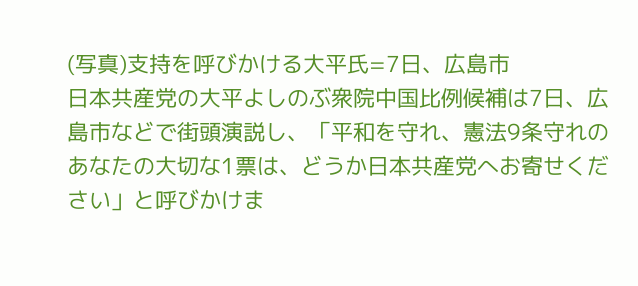(写真)支持を呼びかける大平氏=7日、広島市
日本共産党の大平よしのぶ衆院中国比例候補は7日、広島市などで街頭演説し、「平和を守れ、憲法9条守れのあなたの大切な1票は、どうか日本共産党へお寄せください」と呼びかけま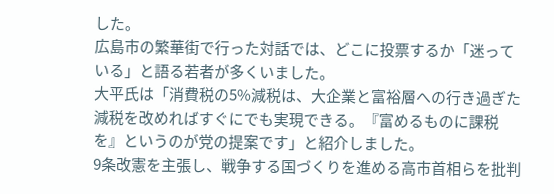した。
広島市の繁華街で行った対話では、どこに投票するか「迷っている」と語る若者が多くいました。
大平氏は「消費税の5%減税は、大企業と富裕層への行き過ぎた減税を改めればすぐにでも実現できる。『富めるものに課税を』というのが党の提案です」と紹介しました。
9条改憲を主張し、戦争する国づくりを進める高市首相らを批判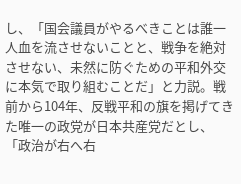し、「国会議員がやるべきことは誰一人血を流させないことと、戦争を絶対させない、未然に防ぐための平和外交に本気で取り組むことだ」と力説。戦前から104年、反戦平和の旗を掲げてきた唯一の政党が日本共産党だとし、「政治が右へ右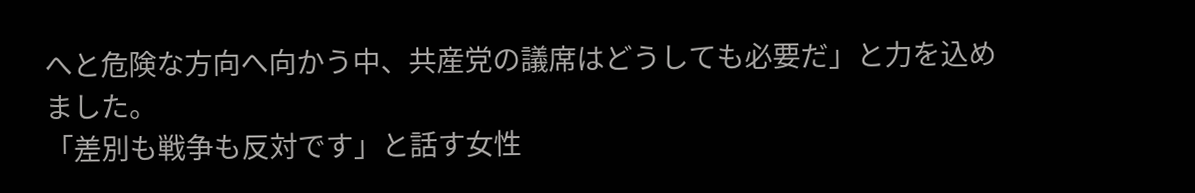へと危険な方向へ向かう中、共産党の議席はどうしても必要だ」と力を込めました。
「差別も戦争も反対です」と話す女性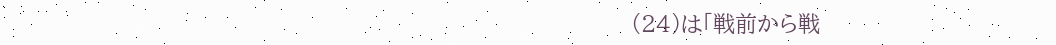(24)は「戦前から戦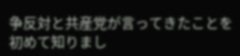争反対と共産党が言ってきたことを初めて知りまし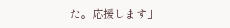た。応援します」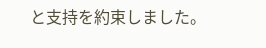と支持を約束しました。